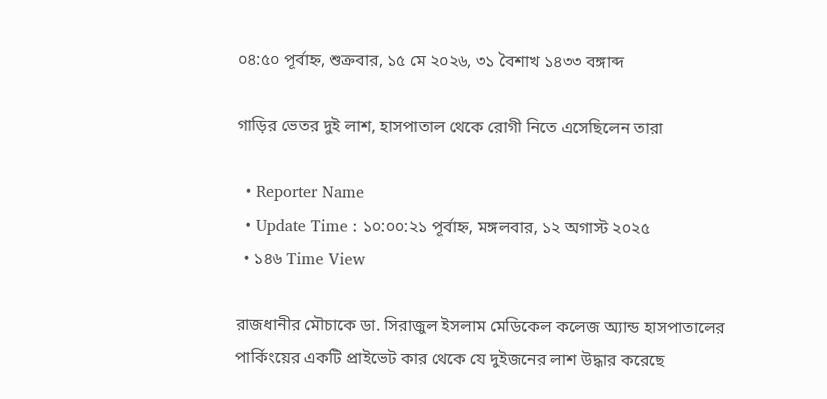০৪:৫০ পূর্বাহ্ন, শুক্রবার, ১৫ মে ২০২৬, ৩১ বৈশাখ ১৪৩৩ বঙ্গাব্দ

গাড়ির ভেতর দুই লাশ, হাসপাতাল থেকে রোগী নিতে এসেছিলেন তারা

  • Reporter Name
  • Update Time : ১০:০০:২১ পূর্বাহ্ন, মঙ্গলবার, ১২ অগাস্ট ২০২৫
  • ১৪৬ Time View

রাজধানীর মৌচাকে ডা. সিরাজুল ইসলাম মেডিকেল কলেজ অ্যান্ড হাসপাতালের পার্কিংয়ের একটি প্রাইভেট কার থেকে যে দুইজনের লাশ উদ্ধার করেছে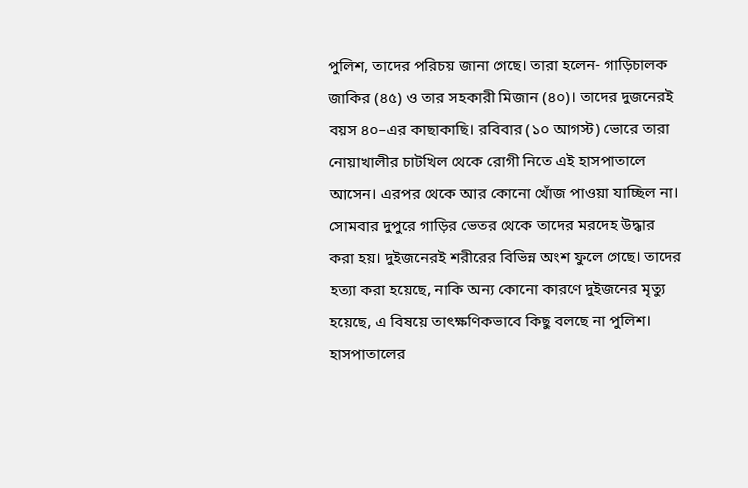পুলিশ, তাদের পরিচয় জানা গেছে। তারা হলেন- গাড়িচালক জাকির (৪৫) ও তার সহকারী মিজান (৪০)। তাদের দুজনেরই বয়স ৪০–এর কাছাকাছি। রবিবার (১০ আগস্ট) ভোরে তারা নোয়াখালীর চাটখিল থেকে রোগী নিতে এই হাসপাতালে আসেন। এরপর থেকে আর কোনো খোঁজ পাওয়া যাচ্ছিল না। সোমবার দুপুরে গাড়ির ভেতর থেকে তাদের মরদেহ উদ্ধার করা হয়। দুইজনেরই শরীরের বিভিন্ন অংশ ফুলে গেছে। তাদের হত্যা করা হয়েছে, নাকি অন্য কোনো কারণে দুইজনের মৃত্যু হয়েছে, এ বিষয়ে তাৎক্ষণিকভাবে কিছু বলছে না পুলিশ। হাসপাতালের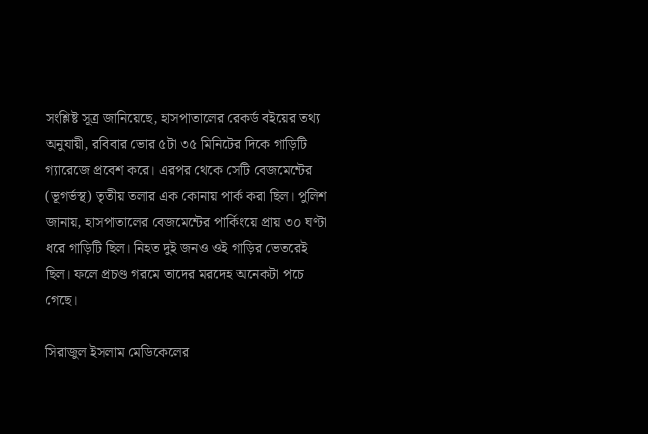সংশ্লিষ্ট সূত্র জানিয়েছে, হাসপাতালের রেকর্ড বইয়ের তথ্য অনুযায়ী, রবিবার ভোর ৫টা ৩৫ মিনিটের দিকে গাড়িটি গ্যারেজে প্রবেশ করে। এরপর থেকে সেটি বেজমেন্টের (ভূগর্ভস্থ) তৃতীয় তলার এক কোনায় পার্ক করা ছিল। পুলিশ জানায়, হাসপাতালের বেজমেন্টের পার্কিংয়ে প্রায় ৩০ ঘণ্টা ধরে গাড়িটি ছিল। নিহত দুই জনও ওই গাড়ির ভেতরেই ছিল। ফলে প্রচণ্ড গরমে তাদের মরদেহ অনেকটা পচে গেছে।

সিরাজুল ইসলাম মেডিকেলের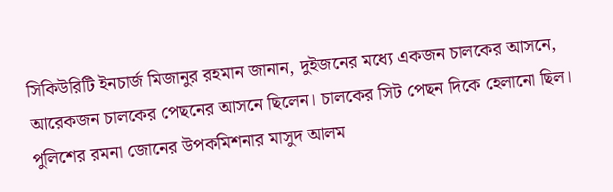সিকিউরিটি ইনচার্জ মিজানুর রহমান জানান, দুইজনের মধ্যে একজন চালকের আসনে, আরেকজন চালকের পেছনের আসনে ছিলেন। চালকের সিট পেছন দিকে হেলানো ছিল। পুলিশের রমনা জোনের উপকমিশনার মাসুদ আলম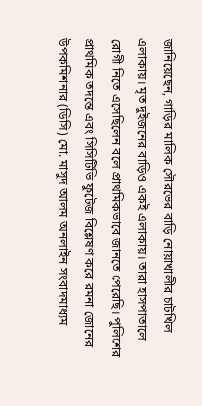জানিয়েছেন, গাড়ির মালিক সৌরভের বাড়ি নোয়াখালীর চাটখিল এলাকায়। মৃত দুইজনের বাড়িও একই এলাকায়। তারা হাসপাতালে রোগী নিতে এসেছিলেন বলে প্রাথমিকভাবে জানতে পেরেছি। পুলিশের প্রাথমিক তদন্তে এবং সিসিটিভি ফুটেজ বিশ্লেষণ করে রমনা জোনের উপকমিশনার (ডিসি) মো. মাসুদ আলম অনলাইন সংবাদমাধ্যম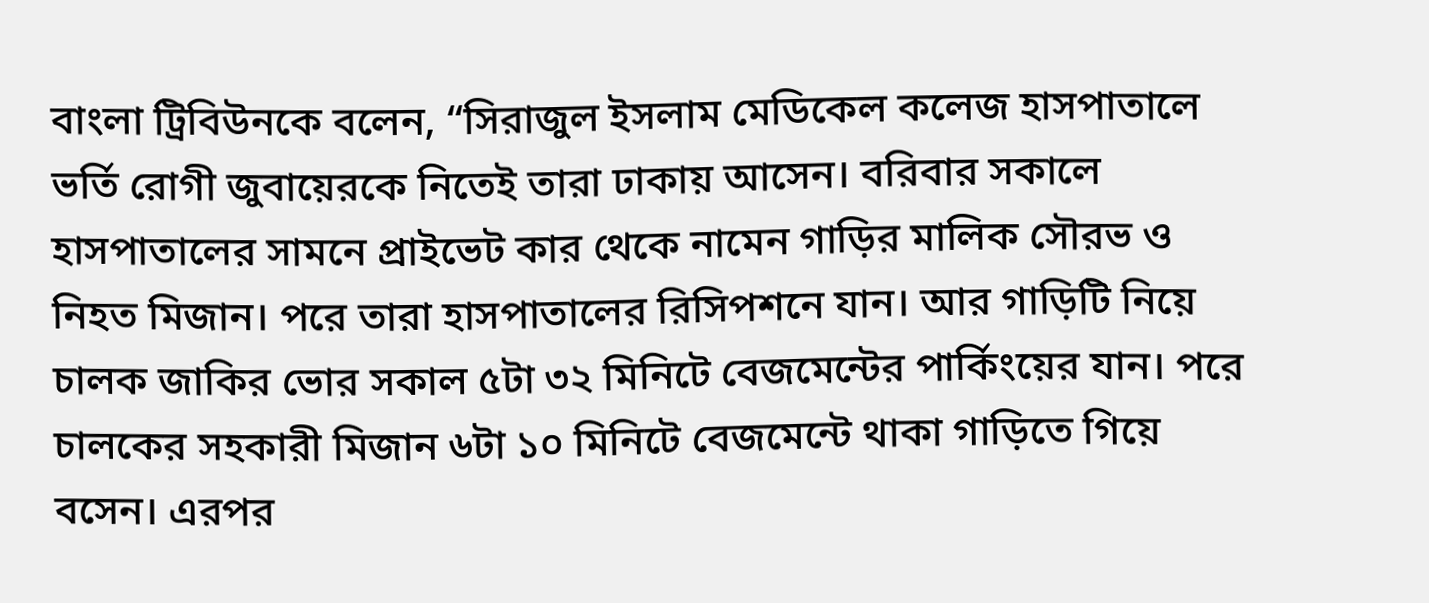বাংলা ট্রিবিউনকে বলেন, “সিরাজুল ইসলাম মেডিকেল কলেজ হাসপাতালে ভর্তি রোগী জুবায়েরকে নিতেই তারা ঢাকায় আসেন। বরিবার সকালে হাসপাতালের সামনে প্রাইভেট কার থেকে নামেন গাড়ির মালিক সৌরভ ও নিহত মিজান। পরে তারা হাসপাতালের রিসিপশনে যান। আর গাড়িটি নিয়ে চালক জাকির ভোর সকাল ৫টা ৩২ মিনিটে বেজমেন্টের পার্কিংয়ের যান। পরে চালকের সহকারী মিজান ৬টা ১০ মিনিটে বেজমেন্টে থাকা গাড়িতে গিয়ে বসেন। এরপর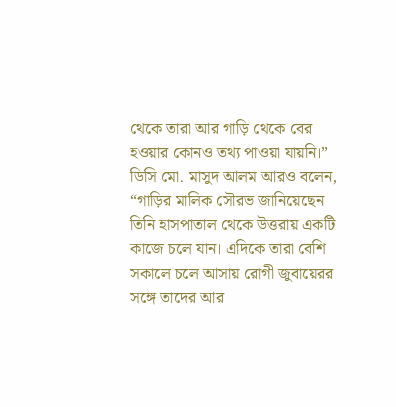থেকে তারা আর গাড়ি থেকে বের হওয়ার কোনও তথ্য পাওয়া যায়নি।” ডিসি মো. মাসুদ আলম আরও বলেন, “গাড়ির মালিক সৌরভ জানিয়েছেন তিনি হাসপাতাল থেকে উত্তরায় একটি কাজে চলে যান। এদিকে তারা বেশি সকালে চলে আসায় রোগী জুবায়েরর সঙ্গে তাদের আর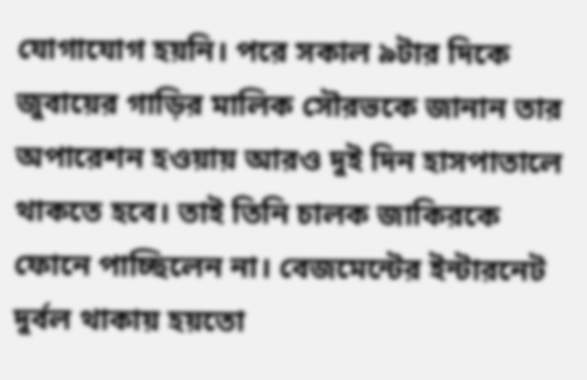যোগাযোগ হয়নি। পরে সকাল ৯টার দিকে জুবায়ের গাড়ির মালিক সৌরভকে জানান তার অপারেশন হওয়ায় আরও দুই দিন হাসপাতালে থাকতে হবে। তাই তিনি চালক জাকিরকে ফোনে পাচ্ছিলেন না। বেজমেন্টের ইন্টারনেট দুর্বল থাকায় হয়তো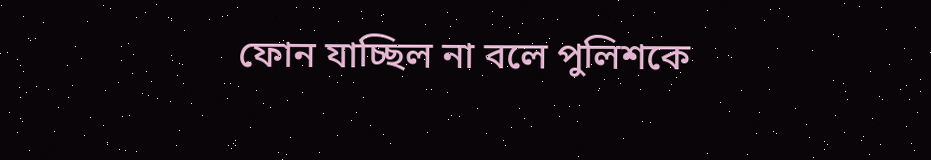ফোন যাচ্ছিল না বলে পুলিশকে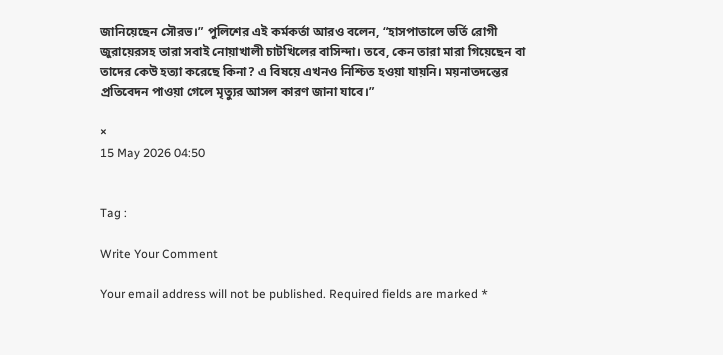জানিয়েছেন সৌরভ।” পুলিশের এই কর্মকর্তা আরও বলেন, “হাসপাতালে ভর্তি রোগী জুরায়েরসহ তারা সবাই নোয়াখালী চাটখিলের বাসিন্দা। তবে, কেন তারা মারা গিয়েছেন বা তাদের কেউ হত্যা করেছে কিনা? এ বিষয়ে এখনও নিশ্চিত হওয়া যায়নি। ময়নাতদন্তের প্রতিবেদন পাওয়া গেলে মৃত্যুর আসল কারণ জানা যাবে।”

×
15 May 2026 04:50


Tag :

Write Your Comment

Your email address will not be published. Required fields are marked *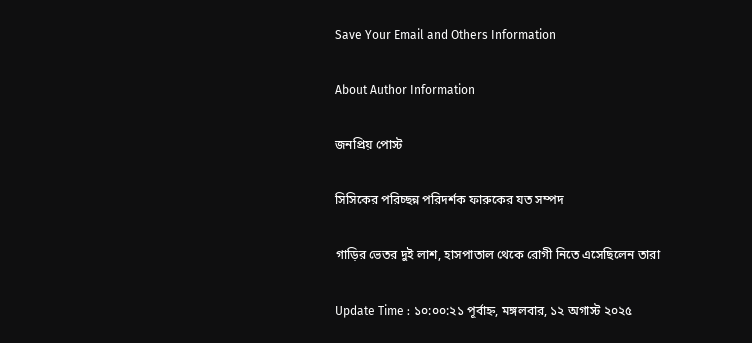Save Your Email and Others Information

About Author Information

জনপ্রিয় পোস্ট

সিসিকের পরিচ্ছন্ন পরিদর্শক ফারুকের যত সম্পদ

গাড়ির ভেতর দুই লাশ, হাসপাতাল থেকে রোগী নিতে এসেছিলেন তারা

Update Time : ১০:০০:২১ পূর্বাহ্ন, মঙ্গলবার, ১২ অগাস্ট ২০২৫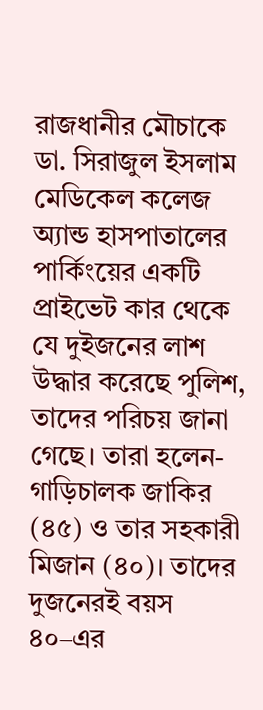রাজধানীর মৌচাকে ডা. সিরাজুল ইসলাম মেডিকেল কলেজ অ্যান্ড হাসপাতালের পার্কিংয়ের একটি প্রাইভেট কার থেকে যে দুইজনের লাশ উদ্ধার করেছে পুলিশ, তাদের পরিচয় জানা গেছে। তারা হলেন- গাড়িচালক জাকির (৪৫) ও তার সহকারী মিজান (৪০)। তাদের দুজনেরই বয়স ৪০–এর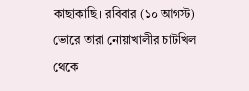কাছাকাছি। রবিবার (১০ আগস্ট) ভোরে তারা নোয়াখালীর চাটখিল থেকে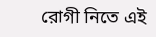রোগী নিতে এই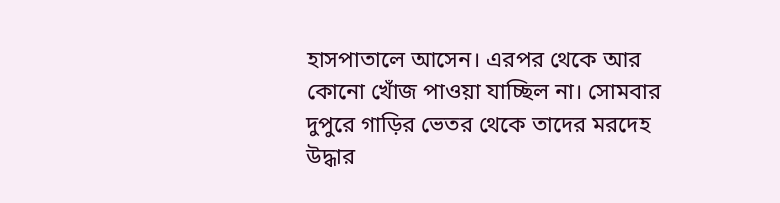হাসপাতালে আসেন। এরপর থেকে আর কোনো খোঁজ পাওয়া যাচ্ছিল না। সোমবার দুপুরে গাড়ির ভেতর থেকে তাদের মরদেহ উদ্ধার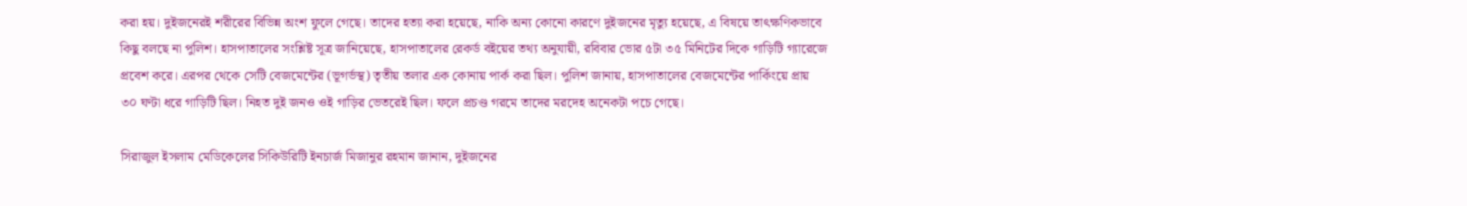করা হয়। দুইজনেরই শরীরের বিভিন্ন অংশ ফুলে গেছে। তাদের হত্যা করা হয়েছে, নাকি অন্য কোনো কারণে দুইজনের মৃত্যু হয়েছে, এ বিষয়ে তাৎক্ষণিকভাবে কিছু বলছে না পুলিশ। হাসপাতালের সংশ্লিষ্ট সূত্র জানিয়েছে, হাসপাতালের রেকর্ড বইয়ের তথ্য অনুযায়ী, রবিবার ভোর ৫টা ৩৫ মিনিটের দিকে গাড়িটি গ্যারেজে প্রবেশ করে। এরপর থেকে সেটি বেজমেন্টের (ভূগর্ভস্থ) তৃতীয় তলার এক কোনায় পার্ক করা ছিল। পুলিশ জানায়, হাসপাতালের বেজমেন্টের পার্কিংয়ে প্রায় ৩০ ঘণ্টা ধরে গাড়িটি ছিল। নিহত দুই জনও ওই গাড়ির ভেতরেই ছিল। ফলে প্রচণ্ড গরমে তাদের মরদেহ অনেকটা পচে গেছে।

সিরাজুল ইসলাম মেডিকেলের সিকিউরিটি ইনচার্জ মিজানুর রহমান জানান, দুইজনের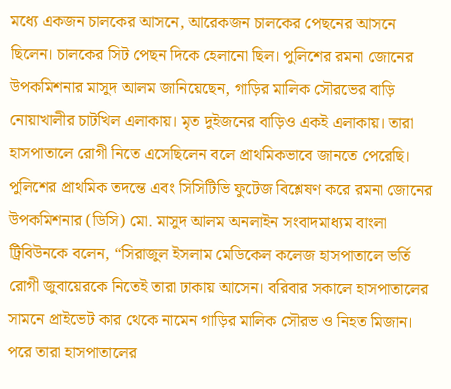মধ্যে একজন চালকের আসনে, আরেকজন চালকের পেছনের আসনে ছিলেন। চালকের সিট পেছন দিকে হেলানো ছিল। পুলিশের রমনা জোনের উপকমিশনার মাসুদ আলম জানিয়েছেন, গাড়ির মালিক সৌরভের বাড়ি নোয়াখালীর চাটখিল এলাকায়। মৃত দুইজনের বাড়িও একই এলাকায়। তারা হাসপাতালে রোগী নিতে এসেছিলেন বলে প্রাথমিকভাবে জানতে পেরেছি। পুলিশের প্রাথমিক তদন্তে এবং সিসিটিভি ফুটেজ বিশ্লেষণ করে রমনা জোনের উপকমিশনার (ডিসি) মো. মাসুদ আলম অনলাইন সংবাদমাধ্যম বাংলা ট্রিবিউনকে বলেন, “সিরাজুল ইসলাম মেডিকেল কলেজ হাসপাতালে ভর্তি রোগী জুবায়েরকে নিতেই তারা ঢাকায় আসেন। বরিবার সকালে হাসপাতালের সামনে প্রাইভেট কার থেকে নামেন গাড়ির মালিক সৌরভ ও নিহত মিজান। পরে তারা হাসপাতালের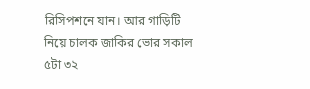রিসিপশনে যান। আর গাড়িটি নিয়ে চালক জাকির ভোর সকাল ৫টা ৩২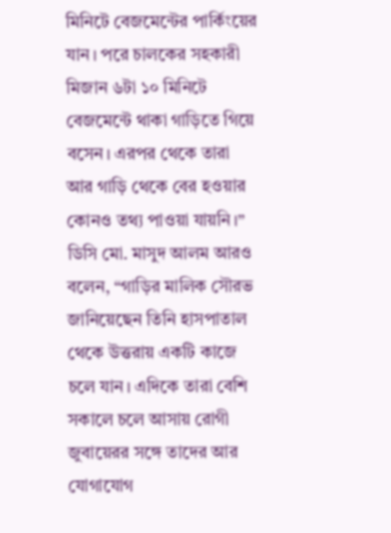মিনিটে বেজমেন্টের পার্কিংয়ের যান। পরে চালকের সহকারী মিজান ৬টা ১০ মিনিটে বেজমেন্টে থাকা গাড়িতে গিয়ে বসেন। এরপর থেকে তারা আর গাড়ি থেকে বের হওয়ার কোনও তথ্য পাওয়া যায়নি।” ডিসি মো. মাসুদ আলম আরও বলেন, “গাড়ির মালিক সৌরভ জানিয়েছেন তিনি হাসপাতাল থেকে উত্তরায় একটি কাজে চলে যান। এদিকে তারা বেশি সকালে চলে আসায় রোগী জুবায়েরর সঙ্গে তাদের আর যোগাযোগ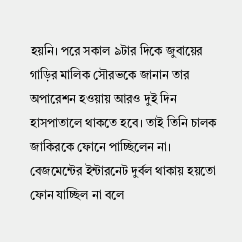হয়নি। পরে সকাল ৯টার দিকে জুবায়ের গাড়ির মালিক সৌরভকে জানান তার অপারেশন হওয়ায় আরও দুই দিন হাসপাতালে থাকতে হবে। তাই তিনি চালক জাকিরকে ফোনে পাচ্ছিলেন না। বেজমেন্টের ইন্টারনেট দুর্বল থাকায় হয়তো ফোন যাচ্ছিল না বলে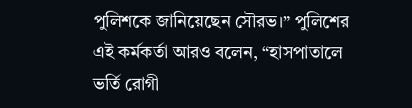পুলিশকে জানিয়েছেন সৌরভ।” পুলিশের এই কর্মকর্তা আরও বলেন, “হাসপাতালে ভর্তি রোগী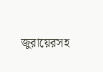জুরায়েরসহ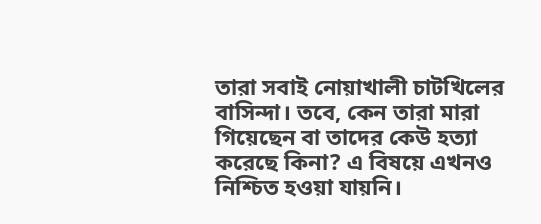তারা সবাই নোয়াখালী চাটখিলের বাসিন্দা। তবে, কেন তারা মারা গিয়েছেন বা তাদের কেউ হত্যা করেছে কিনা? এ বিষয়ে এখনও নিশ্চিত হওয়া যায়নি।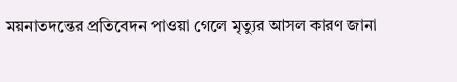ময়নাতদন্তের প্রতিবেদন পাওয়া গেলে মৃত্যুর আসল কারণ জানা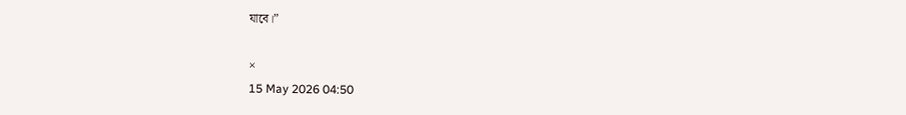যাবে।”

×
15 May 2026 04:50